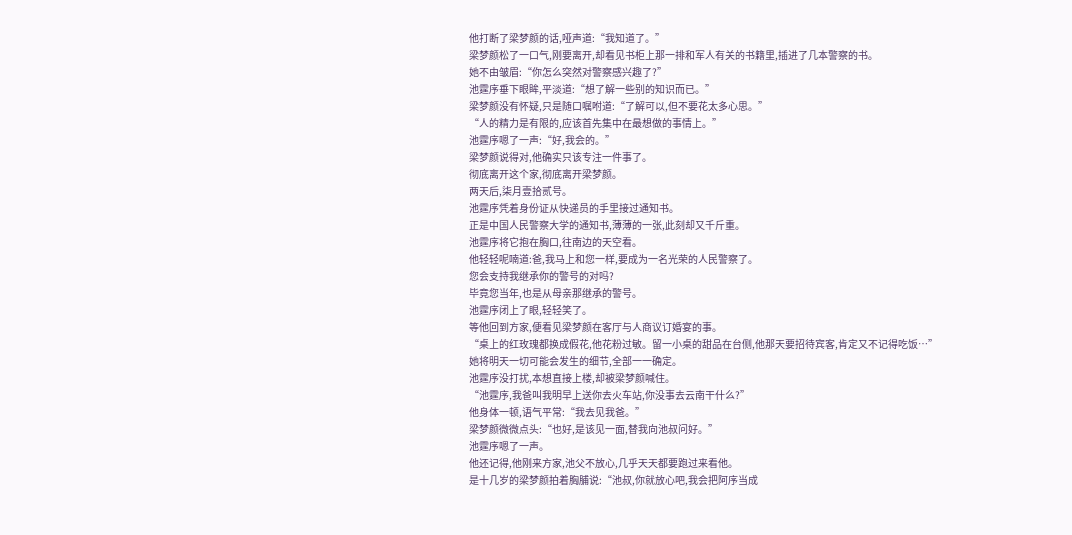他打断了梁梦颜的话,哑声道:“我知道了。”
梁梦颜松了一口气,刚要离开,却看见书柜上那一排和军人有关的书籍里,插进了几本警察的书。
她不由皱眉:“你怎么突然对警察感兴趣了?”
池霆序垂下眼眸,平淡道:“想了解一些别的知识而已。”
梁梦颜没有怀疑,只是随口嘱咐道:“了解可以,但不要花太多心思。”
“人的精力是有限的,应该首先集中在最想做的事情上。”
池霆序嗯了一声:“好,我会的。”
梁梦颜说得对,他确实只该专注一件事了。
彻底离开这个家,彻底离开梁梦颜。
两天后,柒月壹拾贰号。
池霆序凭着身份证从快递员的手里接过通知书。
正是中国人民警察大学的通知书,薄薄的一张,此刻却又千斤重。
池霆序将它抱在胸口,往南边的天空看。
他轻轻呢喃道:爸,我马上和您一样,要成为一名光荣的人民警察了。
您会支持我继承你的警号的对吗?
毕竟您当年,也是从母亲那继承的警号。
池霆序闭上了眼,轻轻笑了。
等他回到方家,便看见梁梦颜在客厅与人商议订婚宴的事。
“桌上的红玫瑰都换成假花,他花粉过敏。留一小桌的甜品在台侧,他那天要招待宾客,肯定又不记得吃饭…”
她将明天一切可能会发生的细节,全部一一确定。
池霆序没打扰,本想直接上楼,却被梁梦颜喊住。
“池霆序,我爸叫我明早上送你去火车站,你没事去云南干什么?”
他身体一顿,语气平常:“我去见我爸。”
梁梦颜微微点头:“也好,是该见一面,替我向池叔问好。”
池霆序嗯了一声。
他还记得,他刚来方家,池父不放心,几乎天天都要跑过来看他。
是十几岁的梁梦颜拍着胸脯说:“池叔,你就放心吧,我会把阿序当成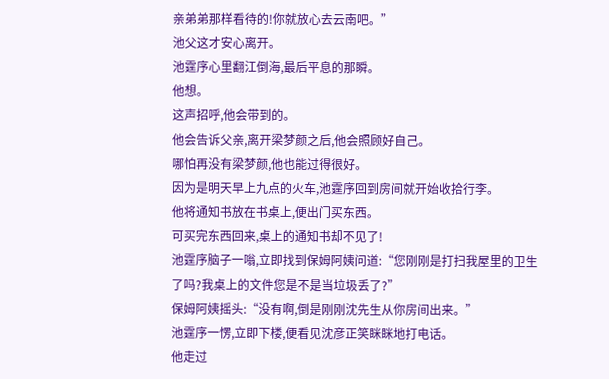亲弟弟那样看待的!你就放心去云南吧。”
池父这才安心离开。
池霆序心里翻江倒海,最后平息的那瞬。
他想。
这声招呼,他会带到的。
他会告诉父亲,离开梁梦颜之后,他会照顾好自己。
哪怕再没有梁梦颜,他也能过得很好。
因为是明天早上九点的火车,池霆序回到房间就开始收拾行李。
他将通知书放在书桌上,便出门买东西。
可买完东西回来,桌上的通知书却不见了!
池霆序脑子一嗡,立即找到保姆阿姨问道:“您刚刚是打扫我屋里的卫生了吗?我桌上的文件您是不是当垃圾丢了?”
保姆阿姨摇头:“没有啊,倒是刚刚沈先生从你房间出来。”
池霆序一愣,立即下楼,便看见沈彦正笑眯眯地打电话。
他走过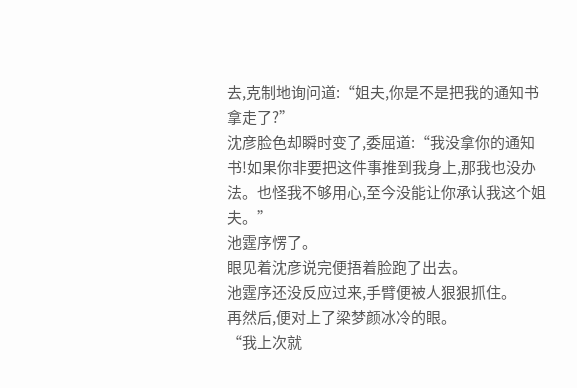去,克制地询问道:“姐夫,你是不是把我的通知书拿走了?”
沈彦脸色却瞬时变了,委屈道:“我没拿你的通知书!如果你非要把这件事推到我身上,那我也没办法。也怪我不够用心,至今没能让你承认我这个姐夫。”
池霆序愣了。
眼见着沈彦说完便捂着脸跑了出去。
池霆序还没反应过来,手臂便被人狠狠抓住。
再然后,便对上了梁梦颜冰冷的眼。
“我上次就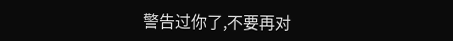警告过你了,不要再对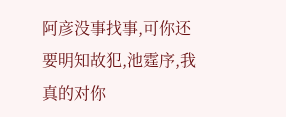阿彦没事找事,可你还要明知故犯,池霆序,我真的对你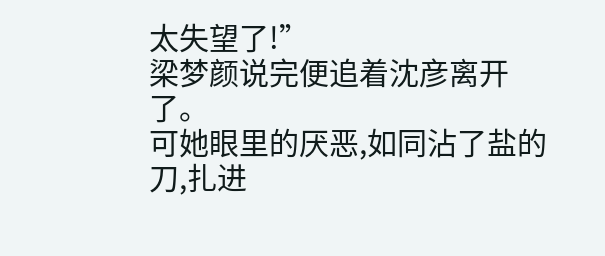太失望了!”
梁梦颜说完便追着沈彦离开了。
可她眼里的厌恶,如同沾了盐的刀,扎进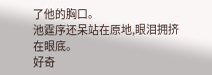了他的胸口。
池霆序还呆站在原地,眼泪拥挤在眼底。
好奇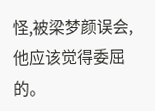怪,被梁梦颜误会,他应该觉得委屈的。